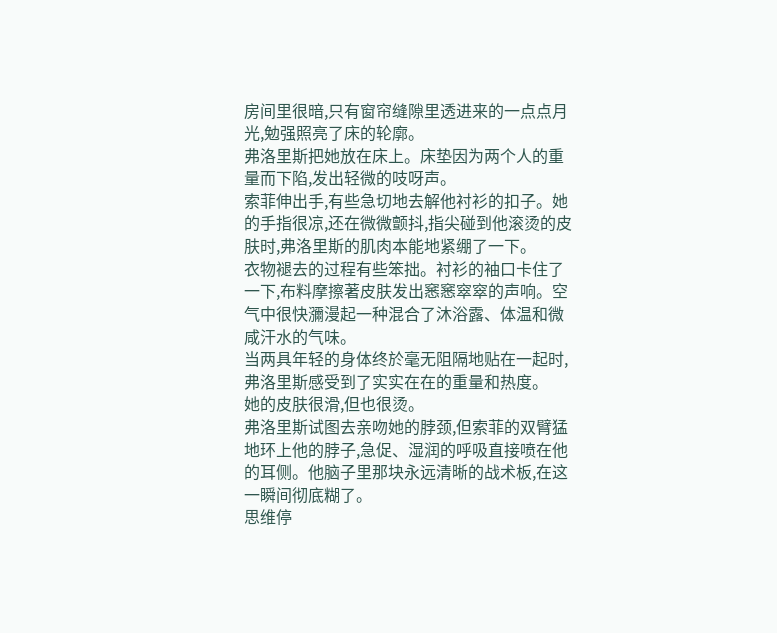房间里很暗,只有窗帘缝隙里透进来的一点点月光,勉强照亮了床的轮廓。
弗洛里斯把她放在床上。床垫因为两个人的重量而下陷,发出轻微的吱呀声。
索菲伸出手,有些急切地去解他衬衫的扣子。她的手指很凉,还在微微颤抖,指尖碰到他滚烫的皮肤时,弗洛里斯的肌肉本能地紧绷了一下。
衣物褪去的过程有些笨拙。衬衫的袖口卡住了一下,布料摩擦著皮肤发出窸窸窣窣的声响。空气中很快瀰漫起一种混合了沐浴露、体温和微咸汗水的气味。
当两具年轻的身体终於毫无阻隔地贴在一起时,弗洛里斯感受到了实实在在的重量和热度。
她的皮肤很滑,但也很烫。
弗洛里斯试图去亲吻她的脖颈,但索菲的双臂猛地环上他的脖子,急促、湿润的呼吸直接喷在他的耳侧。他脑子里那块永远清晰的战术板,在这一瞬间彻底糊了。
思维停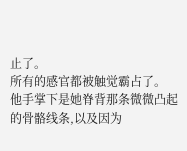止了。
所有的感官都被触觉霸占了。
他手掌下是她脊背那条微微凸起的骨骼线条,以及因为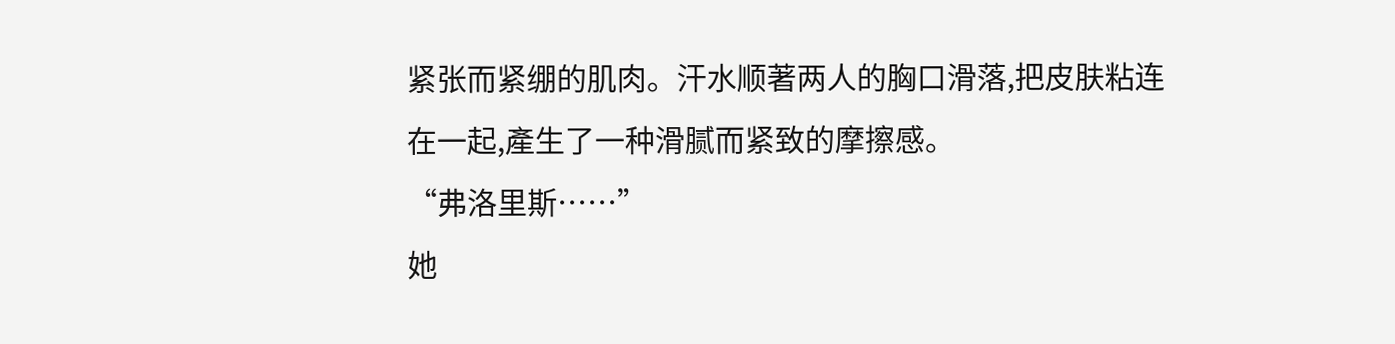紧张而紧绷的肌肉。汗水顺著两人的胸口滑落,把皮肤粘连在一起,產生了一种滑腻而紧致的摩擦感。
“弗洛里斯……”
她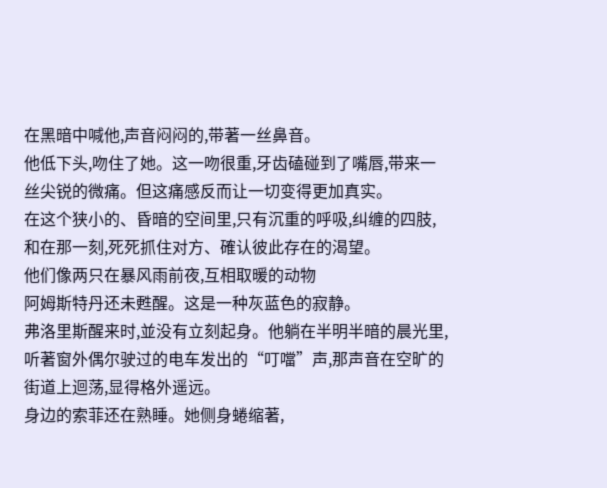在黑暗中喊他,声音闷闷的,带著一丝鼻音。
他低下头,吻住了她。这一吻很重,牙齿磕碰到了嘴唇,带来一丝尖锐的微痛。但这痛感反而让一切变得更加真实。
在这个狭小的、昏暗的空间里,只有沉重的呼吸,纠缠的四肢,和在那一刻,死死抓住对方、確认彼此存在的渴望。
他们像两只在暴风雨前夜,互相取暖的动物
阿姆斯特丹还未甦醒。这是一种灰蓝色的寂静。
弗洛里斯醒来时,並没有立刻起身。他躺在半明半暗的晨光里,听著窗外偶尔驶过的电车发出的“叮噹”声,那声音在空旷的街道上迴荡,显得格外遥远。
身边的索菲还在熟睡。她侧身蜷缩著,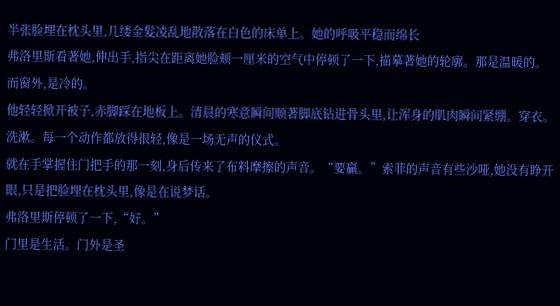半张脸埋在枕头里,几缕金髮凌乱地散落在白色的床单上。她的呼吸平稳而绵长
弗洛里斯看著她,伸出手,指尖在距离她脸颊一厘米的空气中停顿了一下,描摹著她的轮廓。那是温暖的。而窗外,是冷的。
他轻轻掀开被子,赤脚踩在地板上。清晨的寒意瞬间顺著脚底钻进骨头里,让浑身的肌肉瞬间紧绷。穿衣。洗漱。每一个动作都放得很轻,像是一场无声的仪式。
就在手掌握住门把手的那一刻,身后传来了布料摩擦的声音。“要贏。”索菲的声音有些沙哑,她没有睁开眼,只是把脸埋在枕头里,像是在说梦话。
弗洛里斯停顿了一下,“好。”
门里是生活。门外是圣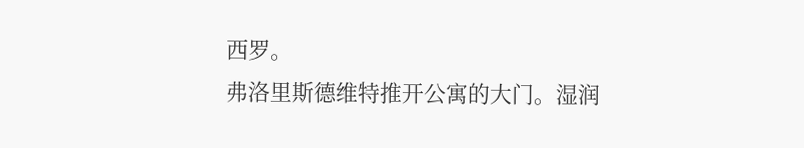西罗。
弗洛里斯德维特推开公寓的大门。湿润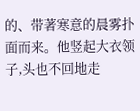的、带著寒意的晨雾扑面而来。他竖起大衣领子,头也不回地走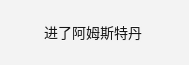进了阿姆斯特丹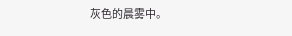灰色的晨雾中。